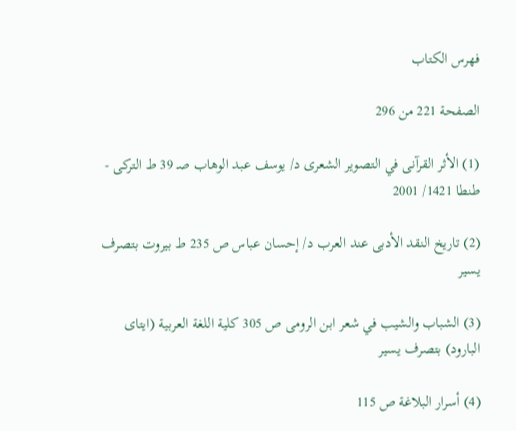فهرس الكتاب

الصفحة 221 من 296

(1) الأثر القرآنى في التصوير الشعرى د/ يوسف عبد الوهاب صـ 39 ط التركى - طنطا 1421/ 2001

(2) تاريخ النقد الأدبى عند العرب د/ إحسان عباس ص 235 ط بيروت بتصرف يسير

(3) الشباب والشيب في شعر ابن الرومى ص 305 كلية اللغة العربية (ايتاى البارود) بتصرف يسير

(4) أسرار البلاغة ص 115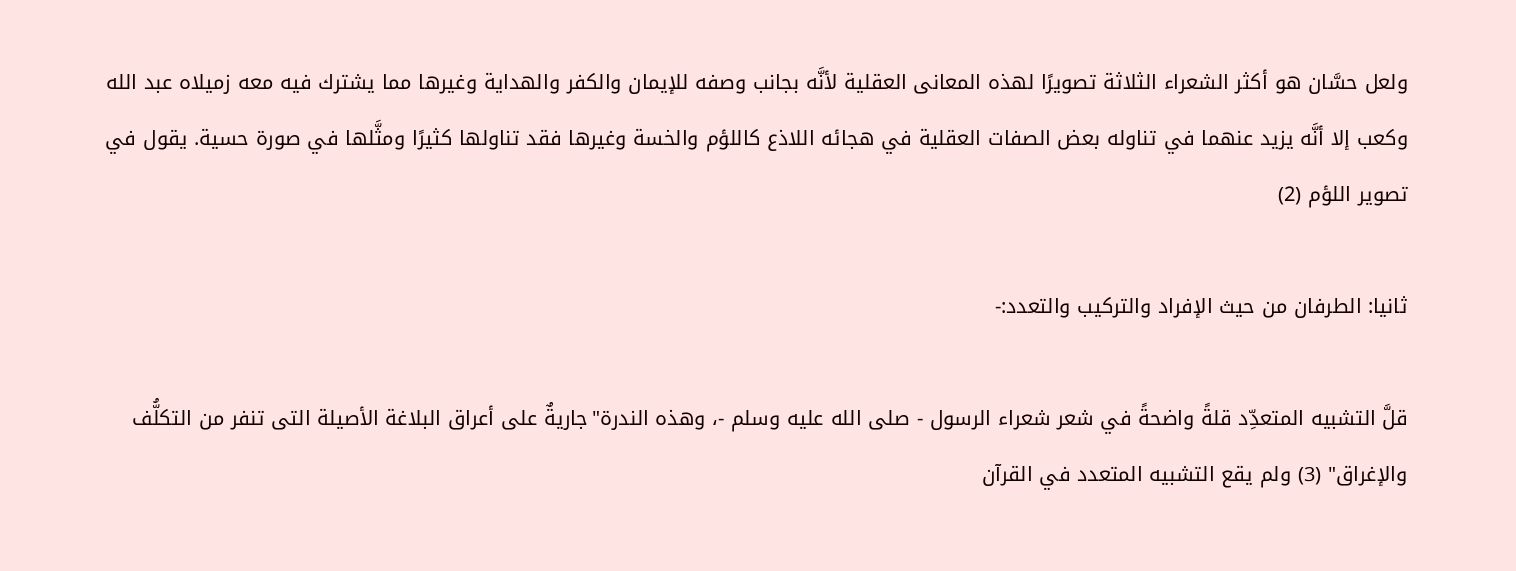ولعل حسَّان هو أكثر الشعراء الثلاثة تصويرًا لهذه المعانى العقلية لأنَّه بجانب وصفه للإيمان والكفر والهداية وغيرها مما يشترك فيه معه زميلاه عبد الله وكعب إلا أنَّه يزيد عنهما في تناوله بعض الصفات العقلية في هجائه اللاذع كاللؤم والخسة وغيرها فقد تناولها كثيرًا ومثَّلها في صورة حسية. يقول في تصوير اللؤم (2)

ثانيا: الطرفان من حيث الإفراد والتركيب والتعدد:-

قلَّ التشبيه المتعدِّد قلةً واضحةً في شعر شعراء الرسول - صلى الله عليه وسلم -، وهذه الندرة"جاريةٌ على أعراق البلاغة الأصيلة التى تنفر من التكلُّف والإغراق" (3) ولم يقع التشبيه المتعدد في القرآن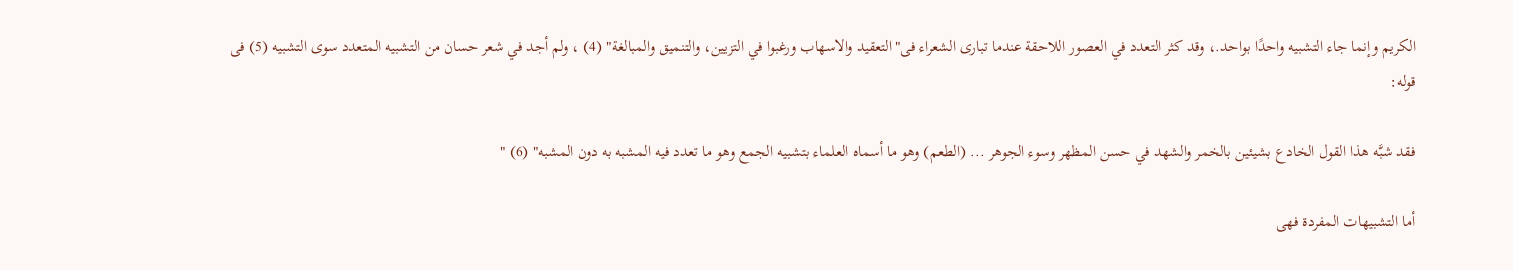الكريم وإنما جاء التشبيه واحدًا بواحد.، وقد كثر التعدد في العصور اللاحقة عندما تبارى الشعراء فى"التعقيد والاسهاب ورغبوا في التزيين، والتنميق والمبالغة" (4) ، ولم أجد في شعر حسان من التشبيه المتعدد سوى التشبيه (5) فى قوله:

فقد شبَّه هذا القول الخادع بشيئين بالخمر والشهد في حسن المظهر وسوء الجوهر ... (الطعم) وهو ما أسماه العلماء بتشبيه الجمع وهو ما تعدد فيه المشبه به دون المشبه" (6) "

أما التشبيهات المفردة فهى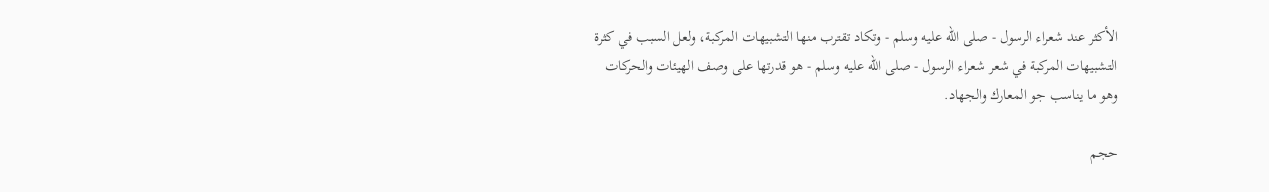الأكثر عند شعراء الرسول - صلى الله عليه وسلم - وتكاد تقترب منها التشبيهات المركبة، ولعل السبب في كثرة التشبيهات المركبة في شعر شعراء الرسول - صلى الله عليه وسلم - هو قدرتها على وصف الهيئات والحركات وهو ما يناسب جو المعارك والجهاد.

حجم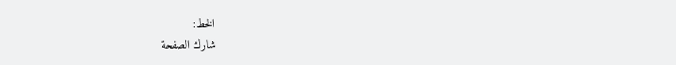الخط:
شارك الصفحة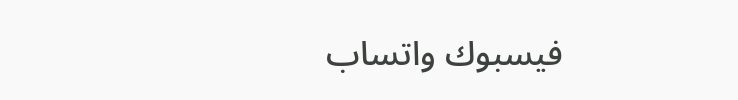فيسبوك واتساب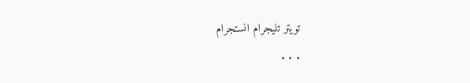تويتر تليجرام انستجرام
. . .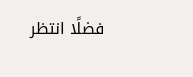فضلًا انتظر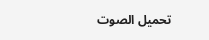تحميل الصوت